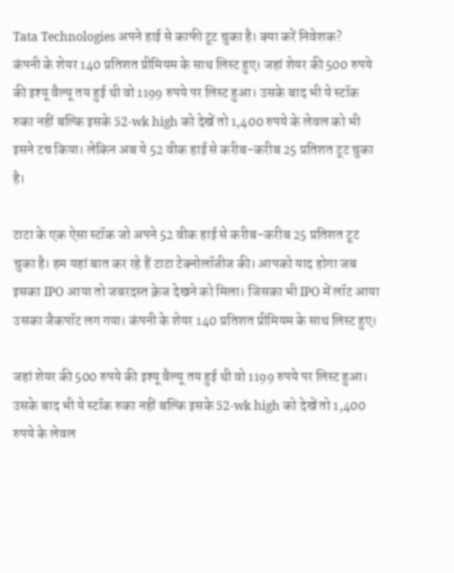Tata Technologies अपने हाई से काफी टूट चुका है। क्या करें निवेशक?
कंपनी के शेयर 140 प्रतिशत प्रीमियम के साथ लिस्ट हुए। जहां शेयर की 500 रुपये की इश्यू वैल्यू तय हुई थी वो 1199 रुपये पर लिस्ट हुआ। उसके बाद भी ये स्टॉक रुका नहीं बल्कि इसके 52-wk high को देखें तो 1,400 रुपये के लेवल को भी इसने टच किया। लेकिन अब ये 52 वीक हाई से करीब-करीब 25 प्रतिशत टूट चुका है।

टाटा के एक ऐसा स्टॉक जो अपने 52 वीक हाई से करीब-करीब 25 प्रतिशत टूट चुका है। हम यहां बात कर रहे हैं टाटा टेक्नोलॉजीज की। आपको याद होगा जब इसका IPO आया तो जबरदस्त क्रेज देखने को मिला। जिसका भी IPO में लॉट आया उसका जैकपॉट लग गया। कंपनी के शेयर 140 प्रतिशत प्रीमियम के साथ लिस्ट हुए।

जहां शेयर की 500 रुपये की इश्यू वैल्यू तय हुई थी वो 1199 रुपये पर लिस्ट हुआ। उसके बाद भी ये स्टॉक रुका नहीं बल्कि इसके 52-wk high को देखें तो 1,400 रुपये के लेवल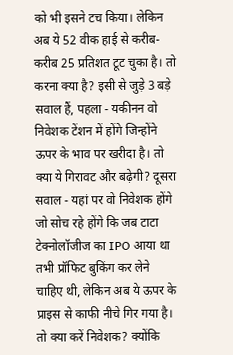को भी इसने टच किया। लेकिन अब ये 52 वीक हाई से करीब-करीब 25 प्रतिशत टूट चुका है। तो करना क्या है? इसी से जुड़े 3 बड़े सवाल हैं, पहला - यकीनन वो निवेशक टेंशन में होंगे जिन्होंने ऊपर के भाव पर खरीदा है। तो क्या ये गिरावट और बढ़ेगी? दूसरा सवाल - यहां पर वो निवेशक होंगे जो सोच रहे होंगे कि जब टाटा टेक्नोलॉजीज का IPO आया था तभी प्रॉफिट बुकिंग कर लेने चाहिए थी, लेकिन अब ये ऊपर के प्राइस से काफी नीचे गिर गया है। तो क्या करें निवेशक? क्योंकि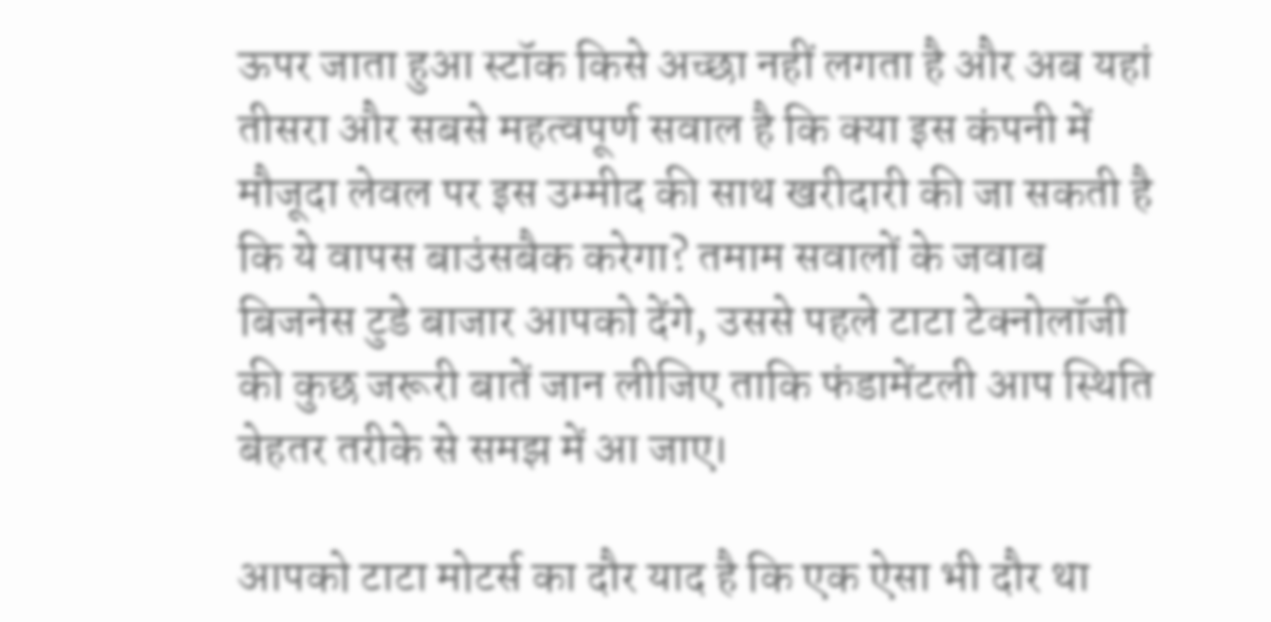ऊपर जाता हुआ स्टॉक किसे अच्छा नहीं लगता है और अब यहां तीसरा और सबसे महत्वपूर्ण सवाल है कि क्या इस कंपनी में मौजूदा लेवल पर इस उम्मीद की साथ खरीदारी की जा सकती है कि ये वापस बाउंसबैक करेगा? तमाम सवालों के जवाब बिजनेस टुडे बाजार आपको देंगे, उससे पहले टाटा टेक्नोलॉजी की कुछ जरूरी बातें जान लीजिए ताकि फंडामेंटली आप स्थिति बेहतर तरीके से समझ में आ जाए।

आपको टाटा मोटर्स का दौर याद है कि एक ऐसा भी दौर था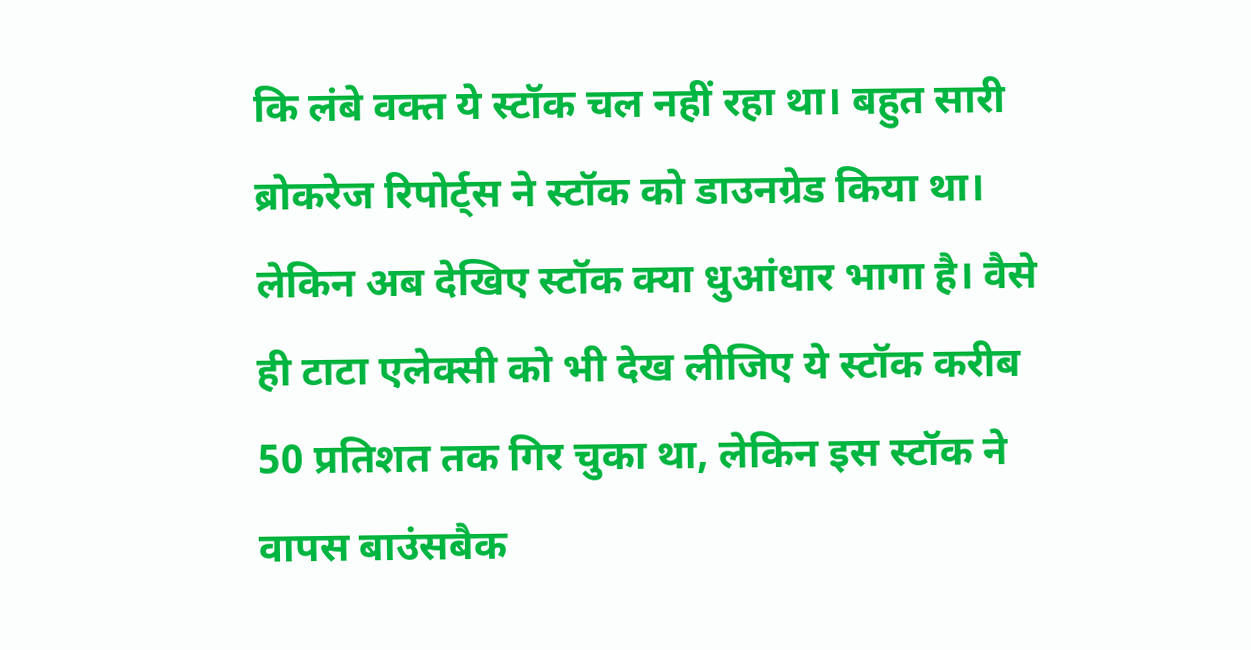कि लंबे वक्त ये स्टॉक चल नहीं रहा था। बहुत सारी ब्रोकरेज रिपोर्ट्स ने स्टॉक को डाउनग्रेड किया था। लेकिन अब देखिए स्टॉक क्या धुआंधार भागा है। वैसे ही टाटा एलेक्सी को भी देख लीजिए ये स्टॉक करीब 50 प्रतिशत तक गिर चुका था, लेकिन इस स्टॉक ने वापस बाउंसबैक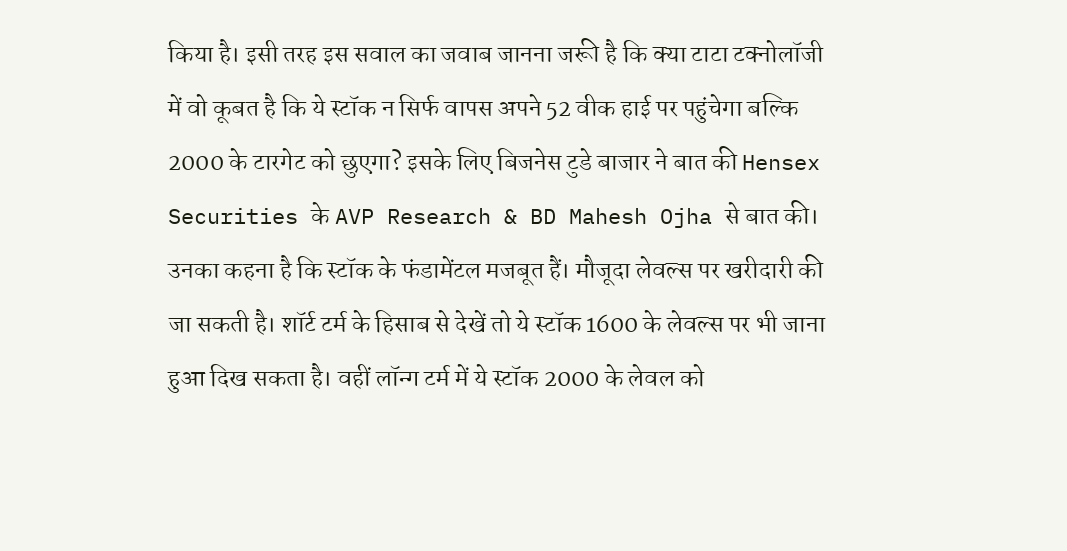किया है। इसी तरह इस सवाल का जवाब जानना जरूी है कि क्या टाटा टक्नोलॉजी में वो कूबत है कि ये स्टॉक न सिर्फ वापस अपने 52 वीक हाई पर पहुंचेगा बल्कि 2000 के टारगेट को छुएगा? इसके लिए बिजनेस टुडे बाजार ने बात की Hensex Securities के AVP Research & BD Mahesh Ojha से बात की। उनका कहना है कि स्टॉक के फंडामेंटल मजबूत हैं। मौजूदा लेवल्स पर खरीदारी की जा सकती है। शॉर्ट टर्म के हिसाब से देखें तो ये स्टॉक 1600 के लेवल्स पर भी जाना हुआ दिख सकता है। वहीं लॉन्ग टर्म में ये स्टॉक 2000 के लेवल को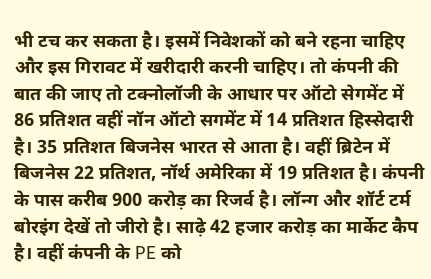भी टच कर सकता है। इसमें निवेशकों को बने रहना चाहिए और इस गिरावट में खरीदारी करनी चाहिए। तो कंपनी की बात की जाए तो टक्नोलॉजी के आधार पर ऑटो सेगमेंट में 86 प्रतिशत वहीं नॉन ऑटो सगमेंट में 14 प्रतिशत हिस्सेदारी है। 35 प्रतिशत बिजनेस भारत से आता है। वहीं ब्रिटेन में बिजनेस 22 प्रतिशत, नॉर्थ अमेरिका में 19 प्रतिशत है। कंपनी के पास करीब 900 करोड़ का रिजर्व है। लॉन्ग और शॉर्ट टर्म बोरइंग देखें तो जीरो है। साढ़े 42 हजार करोड़ का मार्केट कैप है। वहीं कंपनी के PE को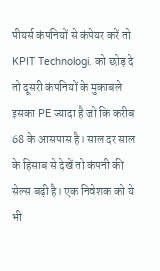पीयर्स कंपनियों से कंपेयर करें तो KPIT Technologi. को छोड़ दे तो दूसरी कंपनियों के मुकाबले इसका PE ज्यादा है जो कि करीब 68 के आसपास है। साल दर साल के हिसाब से देखें तो कंपनी की सेल्स बढ़ी है। एक निवेशक को ये भी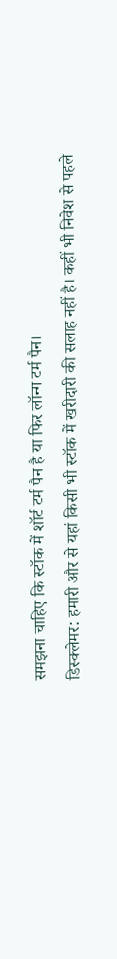समझना चाहिए कि स्टॉक में शॉर्ट टर्म पैन है या फिर लॉन्ग टर्म पैन।
डिस्क्लेमर: हमारी और से यहां किसी भी स्टॉक में खरीदारी की सलाह नहीं है। कहीं भी निवेश से पहले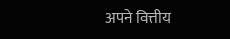अपने वित्तीय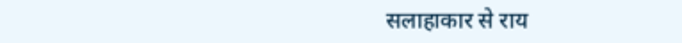सलाहाकार से राय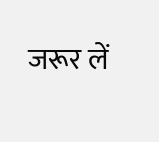जरूर लें